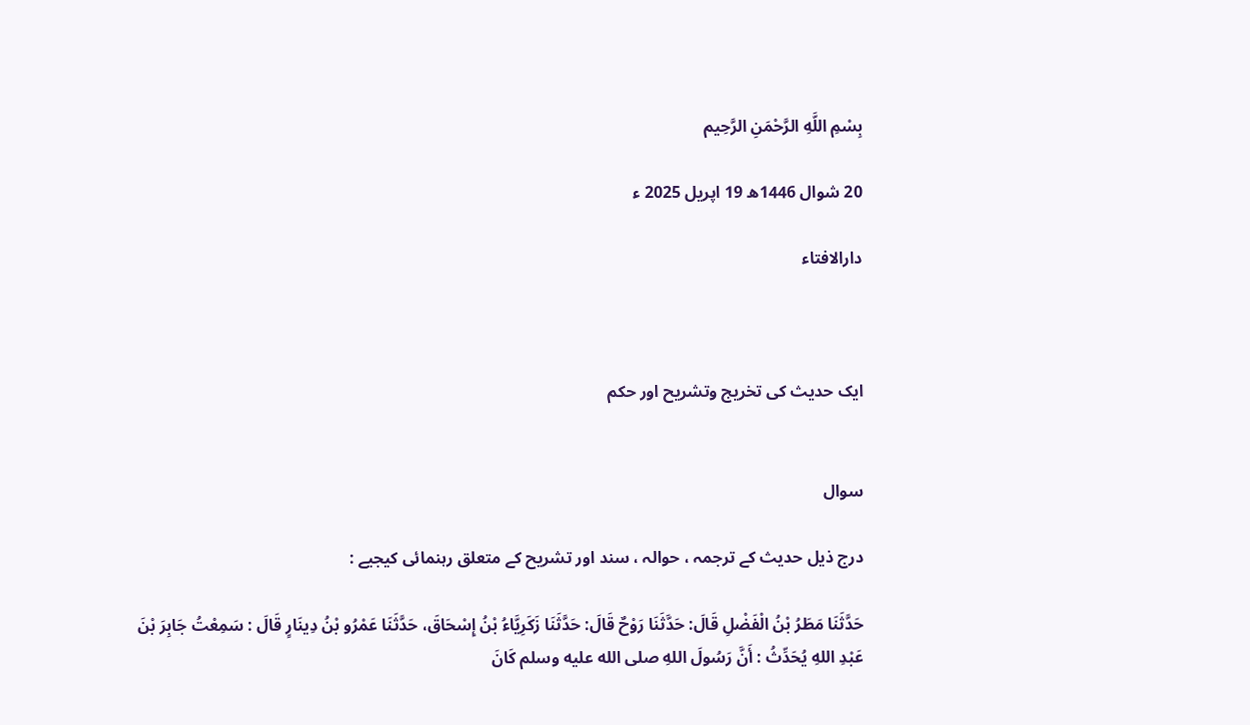بِسْمِ اللَّهِ الرَّحْمَنِ الرَّحِيم

20 شوال 1446ھ 19 اپریل 2025 ء

دارالافتاء



ایک حدیث کی تخریج وتشریح اور حکم


سوال

درج ذیل حدیث کے ترجمہ ، حوالہ ، سند اور تشریح کے متعلق رہنمائی کیجیے :

حَدَّثَنَا مَطَرُ بْنُ الْفَضْلِ قَالَ: حَدَّثَنَا رَوْحٌ قَالَ: حَدَّثَنَا زَكَرِيَّاءُ بْنُ إِسْحَاقَ، حَدَّثَنَا عَمْرُو بْنُ دِينَارٍ قَالَ : سَمِعْتُ جَابِرَ بْنَ عَبْدِ اللهِ يُحَدِّثُ : أَنَّ رَسُولَ اللهِ صلى الله عليه وسلم كَانَ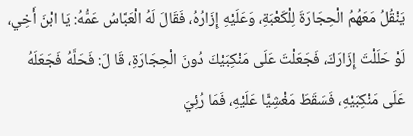يَنْقُلُ مَعَهُمُ الْحِجَارَةَ لِلْكَعْبَةِ، وَعَلَيْهِ إِزَارُهُ، فَقَالَ لَهُ الْعَبَّاسُ عَمُّهُ: يَا ابْنَ أَخِي، لَوْ حَلَلْتَ إِزَارَكَ، فَجَعَلْتَ عَلَى مَنْكِبَيْكَ دُونَ الْحِجَارَةِ، قَا لَ: فَحَلَّهُ فَجَعَلَهُ عَلَى مَنْكِبَيْهِ، فَسَقَطَ مَغْشِيًّا عَلَيْهِ، فَمَا رُئِيَ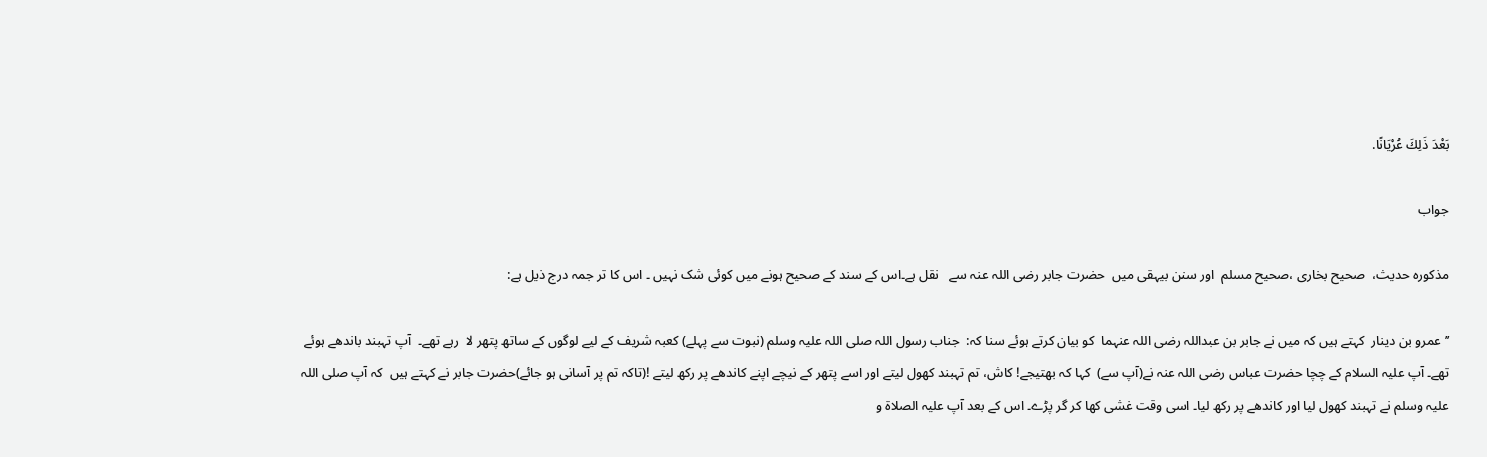بَعْدَ ذَلِكَ عُرْيَانًا.

جواب

مذکورہ حدیث،  صحیح بخاری ،صحیح مسلم  اور سنن بیہقی میں  حضرت جابر رضی اللہ عنہ سے   نقل ہے۔اس کے سند کے صحیح ہونے میں کوئی شک نہیں ۔ اس کا تر جمہ درج ذیل ہے:

’’عمرو بن دینار  کہتے ہیں کہ میں نے جابر بن عبداللہ رضی اللہ عنہما  کو بیان کرتے ہوئے سنا کہ:  جناب رسول اللہ صلی اللہ علیہ وسلم (نبوت سے پہلے) کعبہ شریف کے لیے لوگوں کے ساتھ پتھر لا  رہے تھے۔  آپ تہبند باندھے ہوئے تھے۔ آپ علیہ السلام کے چچا حضرت عباس رضی اللہ عنہ نے(آپ سے)  کہا کہ بھتیجے! کاش، تم تہبند کھول لیتے اور اسے پتھر کے نیچے اپنے کاندھے پر رکھ لیتے !(تاکہ تم پر آسانی ہو جائے)حضرت جابر نے کہتے ہیں  کہ آپ صلی اللہ علیہ وسلم نے تہبند کھول لیا اور کاندھے پر رکھ لیا۔ اسی وقت غشی کھا کر گر پڑے۔ اس کے بعد آپ علیہ الصلاۃ و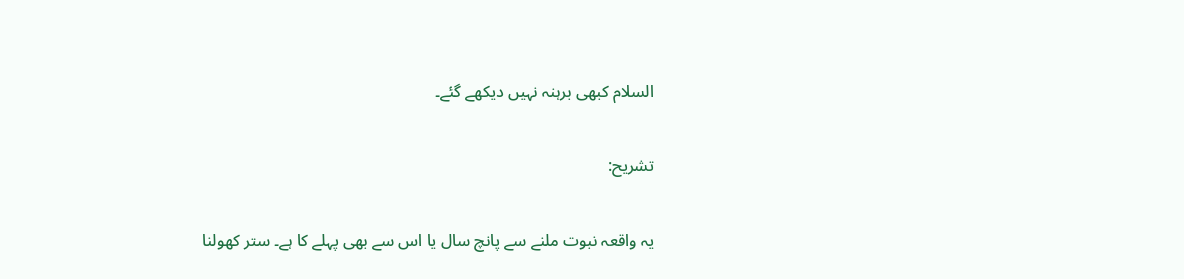السلام کبھی برہنہ نہیں دیکھے گئے۔

تشریح:

یہ واقعہ نبوت ملنے سے پانچ سال یا اس سے بھی پہلے کا ہے۔ ستر کھولنا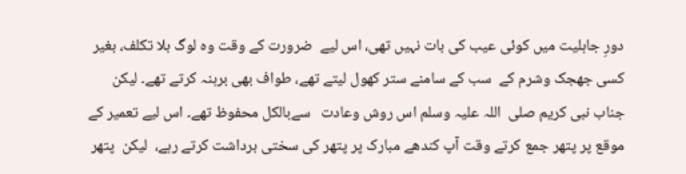دورِ جاہلیت میں کوئی عیب کی بات نہیں تھی، اس لیے  ضرورت کے وقت وہ لوگ بلا تکلف، بغیر کسی جھجک وشرم کے  سب کے سامنے ستر کھول لیتے تھے، طواف بھی برہنہ کرتے تھے۔ لیکن   جناب نبی کریم صلی  اللہ علیہ وسلم اس روش وعادت   سےبالکل محفوظ تھے۔ اس لیے تعمیر کے موقع پر پتھر جمع کرتے وقت آپ کندھے مبارک پر پتھر کی سختی برداشت کرتے رہے،  لیکن  پتھر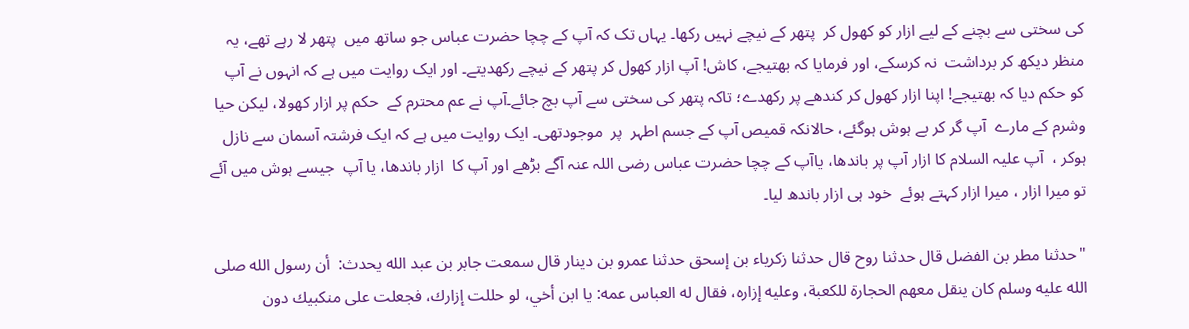کی سختی سے بچنے کے لیے ازار کو کھول کر  پتھر کے نیچے نہیں رکھا۔ یہاں تک کہ آپ کے چچا حضرت عباس جو ساتھ میں  پتھر لا رہے تھے، یہ منظر دیکھ کر برداشت  نہ کرسکے، اور فرمایا کہ بھتیجے، کاش! آپ ازار کھول کر پتھر کے نیچے رکھدیتے۔ اور ایک روایت میں ہے کہ انہوں نے آپ کو حکم دیا کہ بھتیجے! اپنا ازار کھول کر کندھے پر رکھدے؛ تاکہ پتھر کی سختی سے آپ بچ جائے۔آپ نے عم محترم کے  حکم پر ازار کھولا، لیکن حیا وشرم کے مارے  آپ گر کر بے ہوش ہوگئے، حالانکہ قمیص آپ کے جسم اطہر  پر  موجودتھی۔ ایک روایت میں ہے کہ ایک فرشتہ آسمان سے نازل ہوکر ،  آپ علیہ السلام کا ازار آپ پر باندھا، یاآپ کے چچا حضرت عباس رضی اللہ عنہ آگے بڑھے اور آپ کا  ازار باندھا، یا آپ  جیسے ہوش میں آئے تو میرا ازار ، میرا ازار کہتے ہوئے  خود ہی ازار باندھ لیا۔

"حدثنا مطر بن الفضل قال حدثنا روح قال حدثنا زكرياء بن إسحق حدثنا عمرو بن دينار قال سمعت جابر بن عبد الله يحدث:  أن رسول الله صلى الله عليه وسلم كان ينقل معهم الحجارة للكعبة، وعليه إزاره، فقال له العباس عمه: يا ابن أخي، لو حللت إزارك، فجعلت على منكبيك دون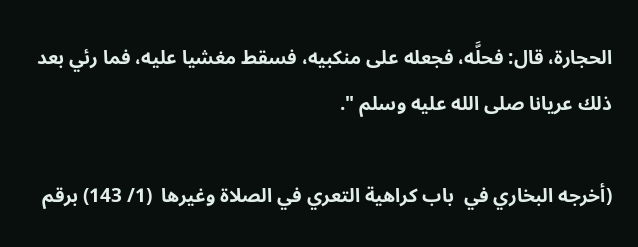الحجارة، قال: فحلَّه، فجعله على منكبيه، فسقط مغشيا عليه، فما رئي بعد ذلك عريانا صلى الله عليه وسلم ".

(أخرجه البخاري في  باب كراهية التعري في الصلاة وغيرها  (1/ 143) برقم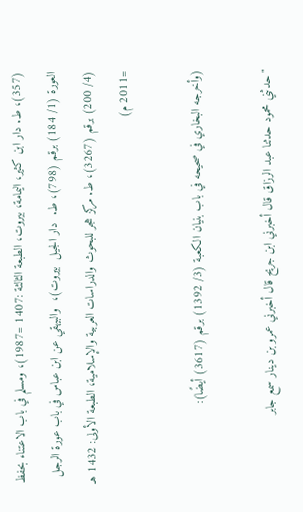(357)، ط. دار ابن كثير، اليمامة، بيروت، الطبعة الثالثة :1407 =1987)، ومسلم في باب الاعتناء بحفظ العورة (1/ 184) برقم (798)، ط.  دار الجيل  بيروت)،  والبيهقي عن ابن عباس في باب عورة الرجل (4/ 200) برقم (3267)، ط. مركز هجر للبحوث والدراسات العربية والإسلامية، الطبعة الأولى: 1432 هـ =2011 م)

(وأخرجه البخاري في صحيحه في باب بنيان الكعبة (3/ 1392) برقم (3617) أیضًا):

"حدثني محمود حدثنا عبد الرزاق قال أخبرني ابن جريح قال أخبرني عمرو بن دينار سمع جابر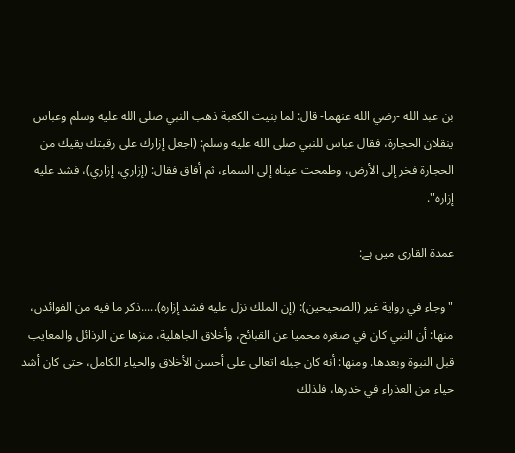بن عبد الله -رضي الله عنهما- قال: لما بنيت الكعبة ذهب النبي صلى الله عليه وسلم وعباس ينقلان الحجارة، فقال عباس للنبي صلى الله عليه وسلم: (اجعل إزارك على رقبتك يقيك من الحجارة فخر إلى الأرض، وطمحت عيناه إلى السماء، ثم أفاق فقال: (إزاري، إزاري)، فشد عليه إزاره".

عمدۃ القاری میں ہے:

"وجاء في رواية غير (الصحيحين): (إن الملك نزل عليه فشد إزاره).....ذكر ما فيه من الفوائدں، منها: أن النبي كان في صغره محميا عن القبائح، وأخلاق الجاهلية، منزها عن الرذائل والمعايب قبل النبوة وبعدها. ومنها: أنه كان جبله اتعالى على أحسن الأخلاق والحياء الكامل، حتى كان أشد حياء من العذراء في خدرها، فلذلك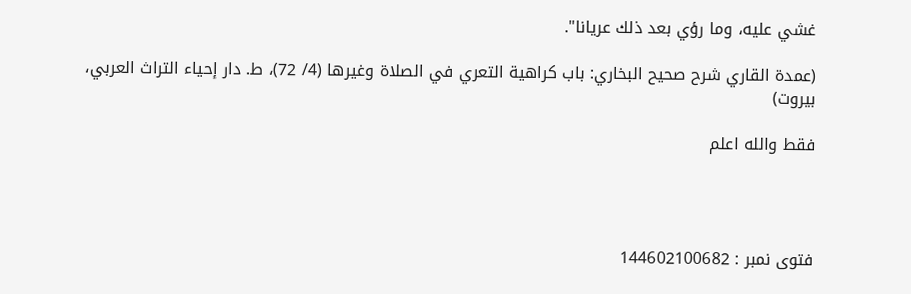غشي عليه، وما رؤي بعد ذلك عريانا".

(عمدة القاري شرح صحيح البخاري: باب كراهية التعري في الصلاة وغيرها (4/ 72)، ط. دار إحياء التراث العربي، بيروت)

فقط والله اعلم




فتوی نمبر : 144602100682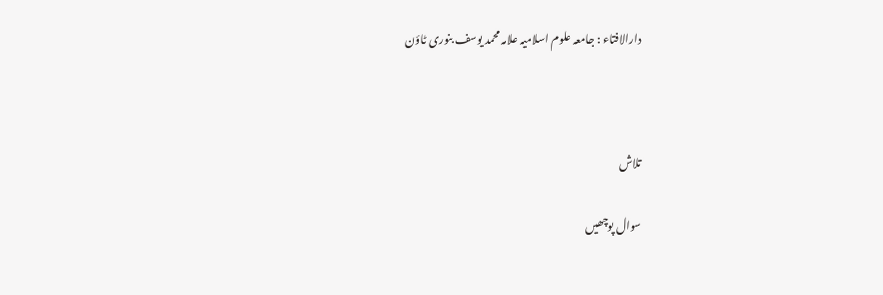دارالافتاء : جامعہ علوم اسلامیہ علامہ محمد یوسف بنوری ٹاؤن



تلاش

سوال پوچھیں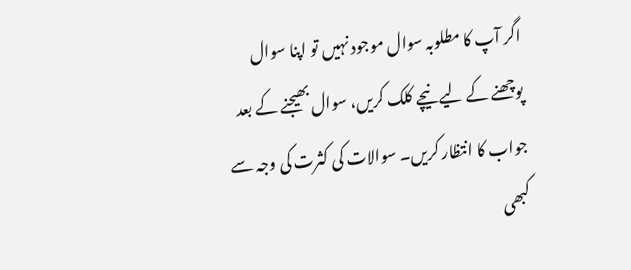اگر آپ کا مطلوبہ سوال موجود نہیں تو اپنا سوال پوچھنے کے لیے نیچے کلک کریں، سوال بھیجنے کے بعد جواب کا انتظار کریں۔ سوالات کی کثرت کی وجہ سے کبھی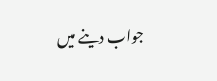جواب دینے میں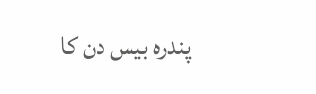پندرہ بیس دن کا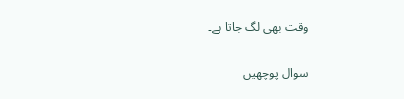وقت بھی لگ جاتا ہے۔

سوال پوچھیں